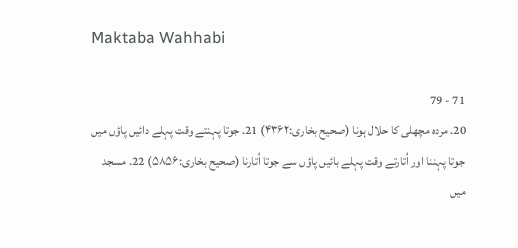Maktaba Wahhabi

71 - 79
20. مردہ مچھلی کا حلال ہونا (صحیح بخاری:۴۳۶۲) 21. جوتا پہنتے وقت پہلے دائیں پاؤں میں جوتا پہننا اور اُتارتے وقت پہلے بائیں پاؤں سے جوتا اُتارنا (صحیح بخاری:۵۸۵۶) 22. مسجد میں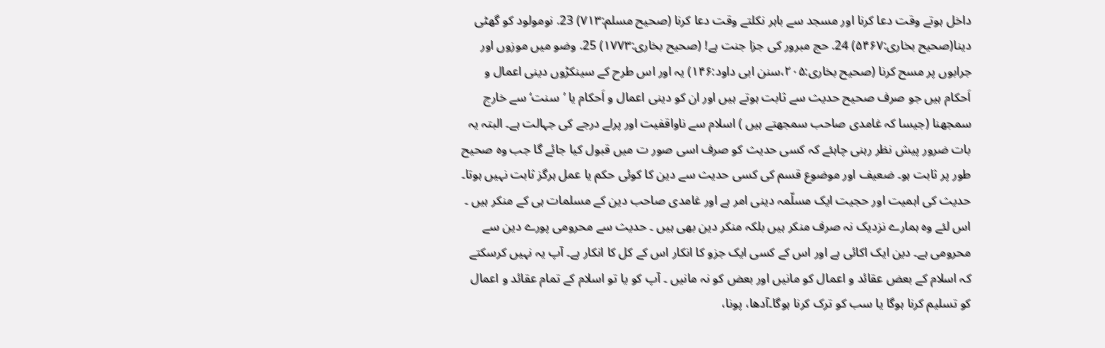داخل ہوتے وقت دعا کرنا اور مسجد سے باہر نکلتے وقت دعا کرنا (صحیح مسلم:۷۱۳) 23. نومولود کو گھٹی دینا(صحیح بخاری:۵۴۶۷) 24. حج مبرور کی جزا جنت ہے! (صحیح بخاری:۱۷۷۳) 25. وضو میں موزوں اور جرابوں پر مسح کرنا (صحیح بخاری:۲۰۵،سنن ابی داود:۱۴۶) یہ اور اس طرح کے سینکڑوں دینی اعمال و اَحکام ہیں جو صرف صحیح حدیث سے ثابت ہوتے ہیں اور ان کو دینی اعمال و اَحکام یا ’سنت‘ سے خارج سمجھنا (جیسا کہ غامدی صاحب سمجھتے ہیں ) اسلام سے ناواقفیت اور پرلے درجے کی جہالت ہے۔ البتہ یہ بات ضرور پیش نظر رہنی چاہئے کہ کسی حدیث کو صرف اسی صور ت میں قبول کیا جائے گا جب وہ صحیح طور پر ثابت ہو۔ ضعیف اور موضوع قسم کی کسی حدیث سے دین کا کوئی حکم یا عمل ہرگز ثابت نہیں ہوتا۔ حدیث کی اہمیت اور حجیت ایک مسلّمہ دینی امر ہے اور غامدی صاحب دین کے مسلمات ہی کے منکر ہیں ۔ اس لئے وہ ہمارے نزدیک نہ صرف منکر ہیں بلکہ منکر دین بھی ہیں ۔ حدیث سے محرومی پورے دین سے محرومی ہے۔ دین ایک اکائی ہے اور اس کے کسی ایک جزو کا انکار اس کے کل کا انکار ہے۔ آپ یہ نہیں کرسکتے کہ اسلام کے بعض عقائد و اعمال کو مانیں اور بعض کو نہ مانیں ۔ آپ کو یا تو اسلام کے تمام عقائد و اعمال کو تسلیم کرنا ہوگا یا سب کو ترک کرنا ہوگا۔آدھا، پونا،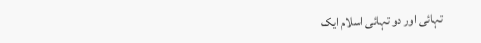تہائی اور دو تہائی اسلام ایک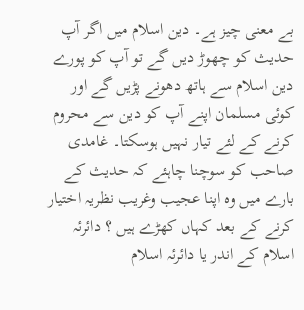بے معنی چیز ہے۔ دین اسلام میں اگر آپ حدیث کو چھوڑ دیں گے تو آپ کو پورے دین اسلام سے ہاتھ دھونے پڑیں گے اور کوئی مسلمان اپنے آپ کو دین سے محروم کرنے کے لئے تیار نہیں ہوسکتا۔ غامدی صاحب کو سوچنا چاہئے کہ حدیث کے بارے میں وہ اپنا عجیب وغریب نظریہ اختیار کرنے کے بعد کہاں کھڑے ہیں ؟ دائرئہ اسلام کے اندر یا دائرئہ اسلام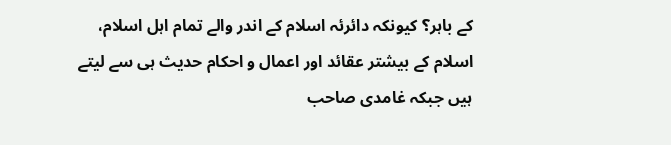کے باہر؟ کیونکہ دائرئہ اسلام کے اندر والے تمام اہل اسلام، اسلام کے بیشتر عقائد اور اعمال و احکام حدیث ہی سے لیتے ہیں جبکہ غامدی صاحب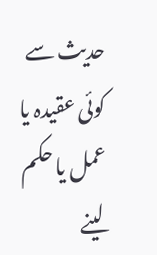حدیث سے کوئی عقیدہ یا عمل یا حکم لینے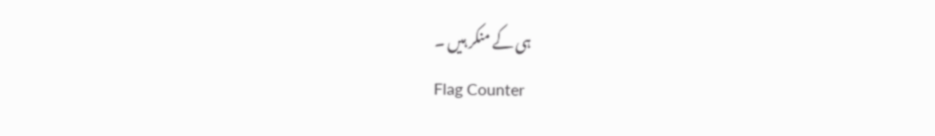ہی کے منکر ہیں ۔
Flag Counter